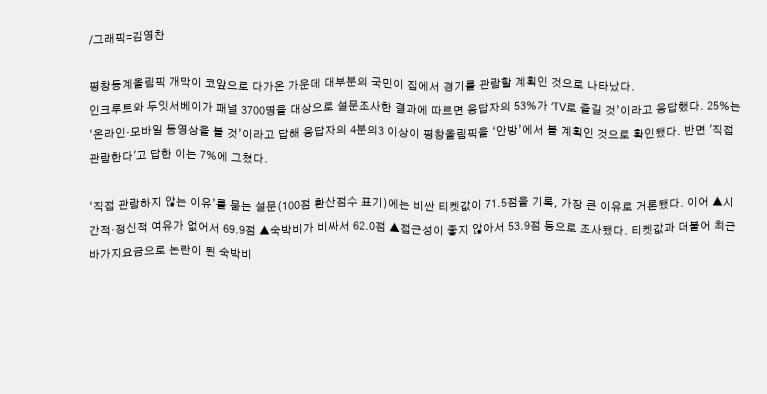/그래픽=김영찬

평창동계올림픽 개막이 코앞으로 다가온 가운데 대부분의 국민이 집에서 경기를 관람할 계획인 것으로 나타났다.
인크루트와 두잇서베이가 패널 3700명을 대상으로 설문조사한 결과에 따르면 응답자의 53%가 ‘TV로 즐길 것’이라고 응답했다. 25%는 ‘온라인·모바일 동영상을 볼 것’이라고 답해 응답자의 4분의3 이상이 평창올림픽을 ‘안방’에서 볼 계획인 것으로 확인됐다. 반면 '직접 관람한다'고 답한 이는 7%에 그쳤다.

‘직접 관람하지 않는 이유’를 묻는 설문(100점 환산점수 표기)에는 비싼 티켓값이 71.5점을 기록, 가장 큰 이유로 거론됐다. 이어 ▲시간적·정신적 여유가 없어서 69.9점 ▲숙박비가 비싸서 62.0점 ▲접근성이 좋지 않아서 53.9점 등으로 조사됐다. 티켓값과 더불어 최근 바가지요금으로 논란이 된 숙박비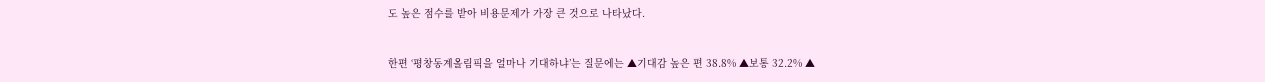도 높은 점수를 받아 비용문제가 가장 큰 것으로 나타났다.


한편 ‘평창동계올림픽을 얼마나 기대하냐’는 질문에는 ▲기대감 높은 편 38.8% ▲보통 32.2% ▲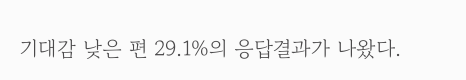기대감 낮은 편 29.1%의 응답결과가 나왔다.